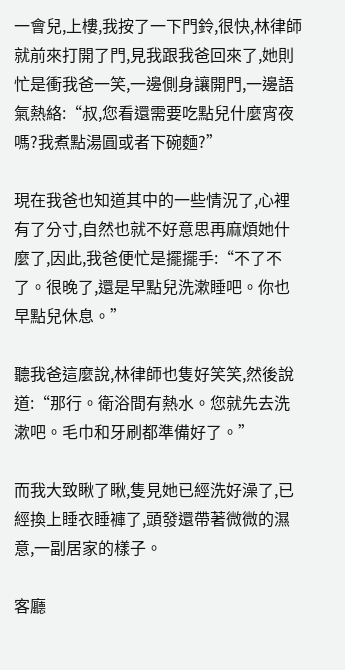一會兒,上樓,我按了一下門鈴,很快,林律師就前來打開了門,見我跟我爸回來了,她則忙是衝我爸一笑,一邊側身讓開門,一邊語氣熱絡:“叔,您看還需要吃點兒什麼宵夜嗎?我煮點湯圓或者下碗麵?”

現在我爸也知道其中的一些情況了,心裡有了分寸,自然也就不好意思再麻煩她什麼了,因此,我爸便忙是擺擺手:“不了不了。很晚了,還是早點兒洗漱睡吧。你也早點兒休息。”

聽我爸這麼說,林律師也隻好笑笑,然後說道:“那行。衛浴間有熱水。您就先去洗漱吧。毛巾和牙刷都準備好了。”

而我大致瞅了瞅,隻見她已經洗好澡了,已經換上睡衣睡褲了,頭發還帶著微微的濕意,一副居家的樣子。

客廳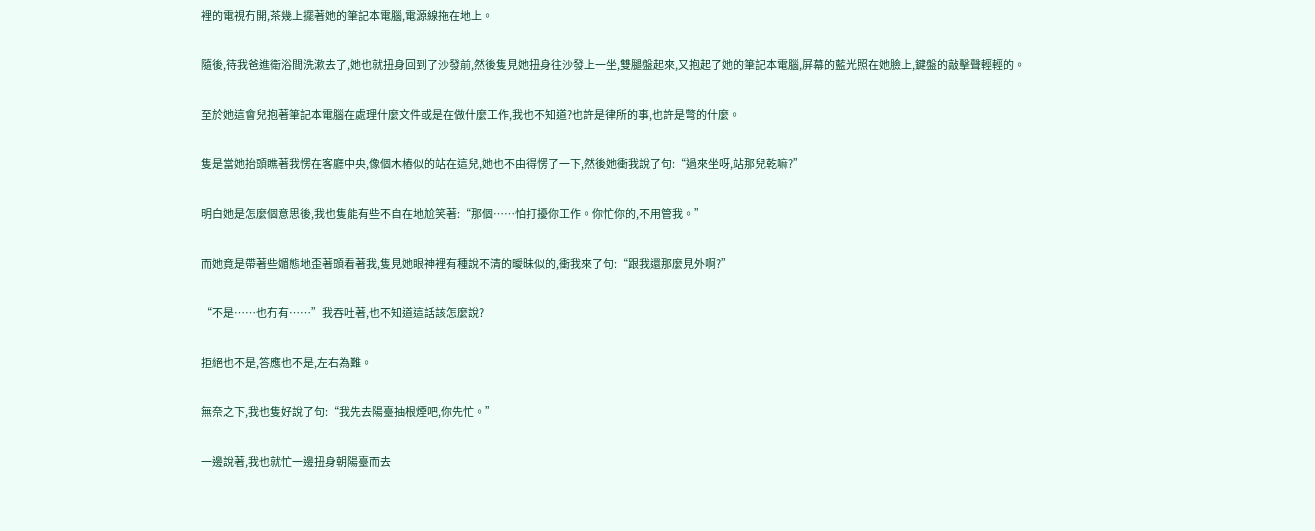裡的電視冇開,茶幾上擺著她的筆記本電腦,電源線拖在地上。

隨後,待我爸進衛浴間洗漱去了,她也就扭身回到了沙發前,然後隻見她扭身往沙發上一坐,雙腿盤起來,又抱起了她的筆記本電腦,屏幕的藍光照在她臉上,鍵盤的敲擊聲輕輕的。

至於她這會兒抱著筆記本電腦在處理什麼文件或是在做什麼工作,我也不知道?也許是律所的事,也許是彆的什麼。

隻是當她抬頭瞧著我愣在客廳中央,像個木樁似的站在這兒,她也不由得愣了一下,然後她衝我說了句:“過來坐呀,站那兒乾嘛?”

明白她是怎麼個意思後,我也隻能有些不自在地尬笑著:“那個……怕打擾你工作。你忙你的,不用管我。”

而她竟是帶著些媚態地歪著頭看著我,隻見她眼神裡有種說不清的曖昧似的,衝我來了句:“跟我還那麼見外啊?”

“不是……也冇有……”我吞吐著,也不知道這話該怎麼說?

拒絕也不是,答應也不是,左右為難。

無奈之下,我也隻好說了句:“我先去陽臺抽根煙吧,你先忙。”

一邊說著,我也就忙一邊扭身朝陽臺而去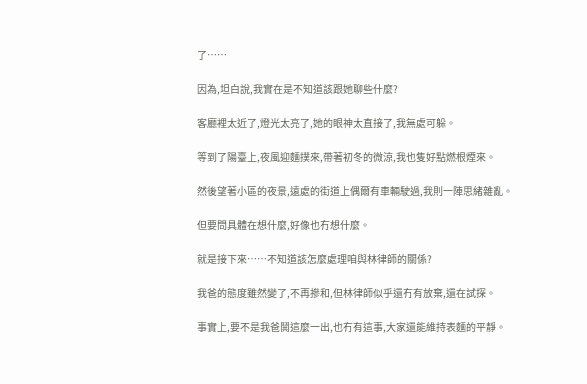了……

因為,坦白說,我實在是不知道該跟她聊些什麼?

客廳裡太近了,燈光太亮了,她的眼神太直接了,我無處可躲。

等到了陽臺上,夜風迎麵撲來,帶著初冬的微涼,我也隻好點燃根煙來。

然後望著小區的夜景,遠處的街道上偶爾有車輛駛過,我則一陣思緒雜亂。

但要問具體在想什麼,好像也冇想什麼。

就是接下來……不知道該怎麼處理咱與林律師的關係?

我爸的態度雖然變了,不再摻和,但林律師似乎還冇有放棄,還在試探。

事實上,要不是我爸鬨這麼一出,也冇有這事,大家還能維持表麵的平靜。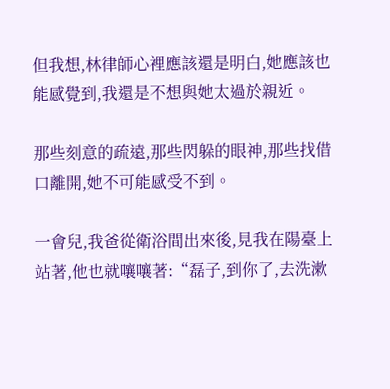但我想,林律師心裡應該還是明白,她應該也能感覺到,我還是不想與她太過於親近。

那些刻意的疏遠,那些閃躲的眼神,那些找借口離開,她不可能感受不到。

一會兒,我爸從衛浴間出來後,見我在陽臺上站著,他也就嚷嚷著:“磊子,到你了,去洗漱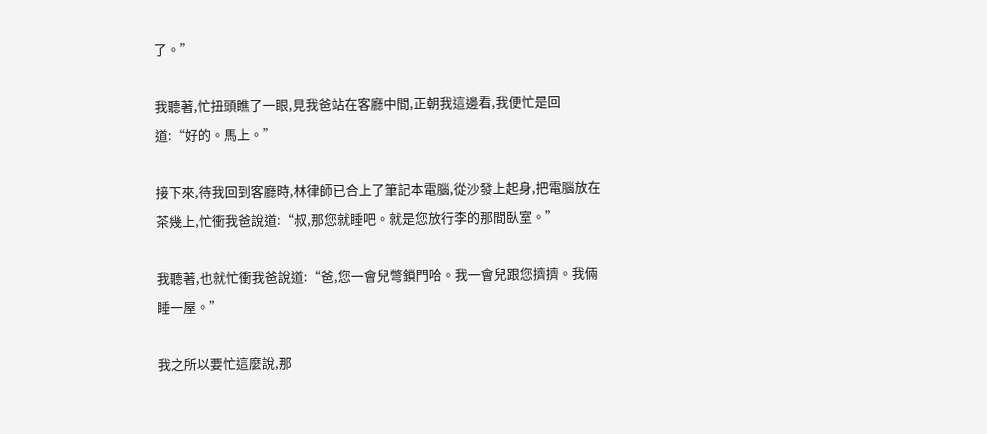了。”

我聽著,忙扭頭瞧了一眼,見我爸站在客廳中間,正朝我這邊看,我便忙是回道:“好的。馬上。”

接下來,待我回到客廳時,林律師已合上了筆記本電腦,從沙發上起身,把電腦放在茶幾上,忙衝我爸說道:“叔,那您就睡吧。就是您放行李的那間臥室。”

我聽著,也就忙衝我爸說道:“爸,您一會兒彆鎖門哈。我一會兒跟您擠擠。我倆睡一屋。”

我之所以要忙這麼說,那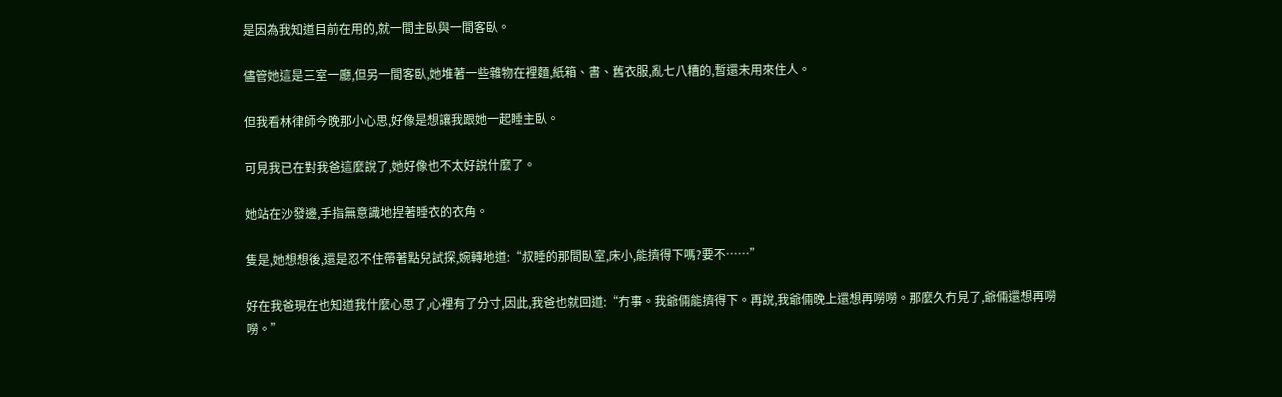是因為我知道目前在用的,就一間主臥與一間客臥。

儘管她這是三室一廳,但另一間客臥,她堆著一些雜物在裡麵,紙箱、書、舊衣服,亂七八糟的,暫還未用來住人。

但我看林律師今晚那小心思,好像是想讓我跟她一起睡主臥。

可見我已在對我爸這麼說了,她好像也不太好說什麼了。

她站在沙發邊,手指無意識地捏著睡衣的衣角。

隻是,她想想後,還是忍不住帶著點兒試探,婉轉地道:“叔睡的那間臥室,床小,能擠得下嗎?要不……”

好在我爸現在也知道我什麼心思了,心裡有了分寸,因此,我爸也就回道:“冇事。我爺倆能擠得下。再說,我爺倆晚上還想再嘮嘮。那麼久冇見了,爺倆還想再嘮嘮。”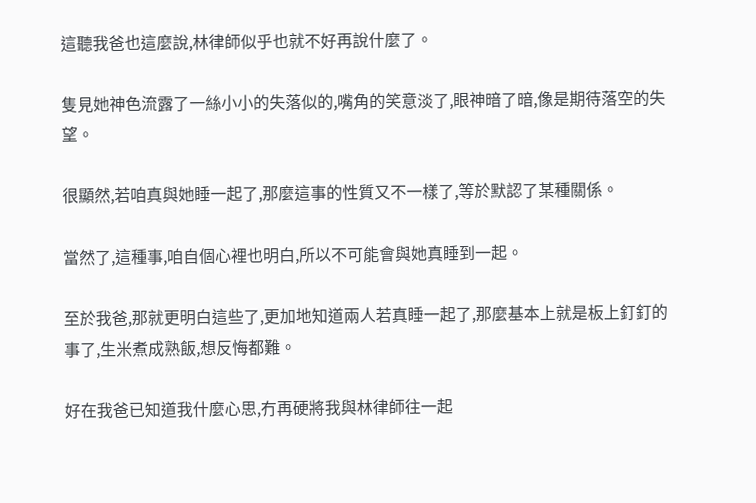這聽我爸也這麼說,林律師似乎也就不好再說什麼了。

隻見她神色流露了一絲小小的失落似的,嘴角的笑意淡了,眼神暗了暗,像是期待落空的失望。

很顯然,若咱真與她睡一起了,那麼這事的性質又不一樣了,等於默認了某種關係。

當然了,這種事,咱自個心裡也明白,所以不可能會與她真睡到一起。

至於我爸,那就更明白這些了,更加地知道兩人若真睡一起了,那麼基本上就是板上釘釘的事了,生米煮成熟飯,想反悔都難。

好在我爸已知道我什麼心思,冇再硬將我與林律師往一起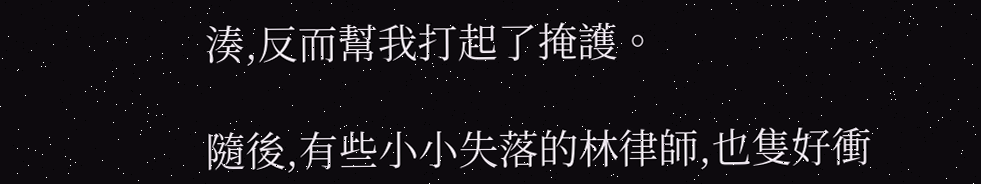湊,反而幫我打起了掩護。

隨後,有些小小失落的林律師,也隻好衝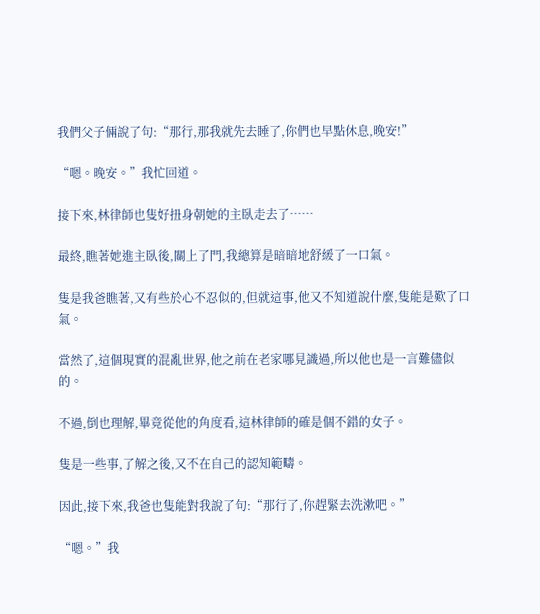我們父子倆說了句:“那行,那我就先去睡了,你們也早點休息,晚安!”

“嗯。晚安。”我忙回道。

接下來,林律師也隻好扭身朝她的主臥走去了……

最終,瞧著她進主臥後,關上了門,我總算是暗暗地舒緩了一口氣。

隻是我爸瞧著,又有些於心不忍似的,但就這事,他又不知道說什麼,隻能是歎了口氣。

當然了,這個現實的混亂世界,他之前在老家哪見識過,所以他也是一言難儘似的。

不過,倒也理解,畢竟從他的角度看,這林律師的確是個不錯的女子。

隻是一些事,了解之後,又不在自己的認知範疇。

因此,接下來,我爸也隻能對我說了句:“那行了,你趕緊去洗漱吧。”

“嗯。”我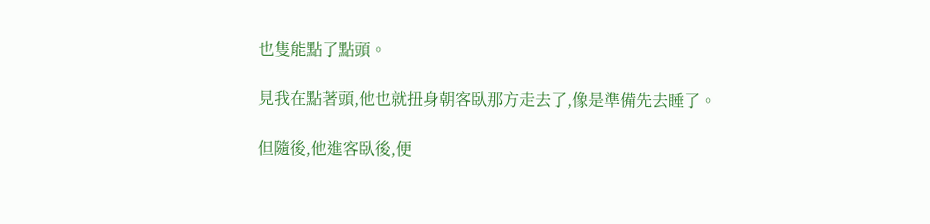也隻能點了點頭。

見我在點著頭,他也就扭身朝客臥那方走去了,像是準備先去睡了。

但隨後,他進客臥後,便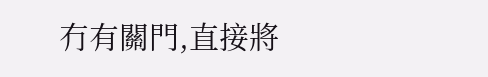冇有關門,直接將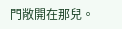門敞開在那兒。